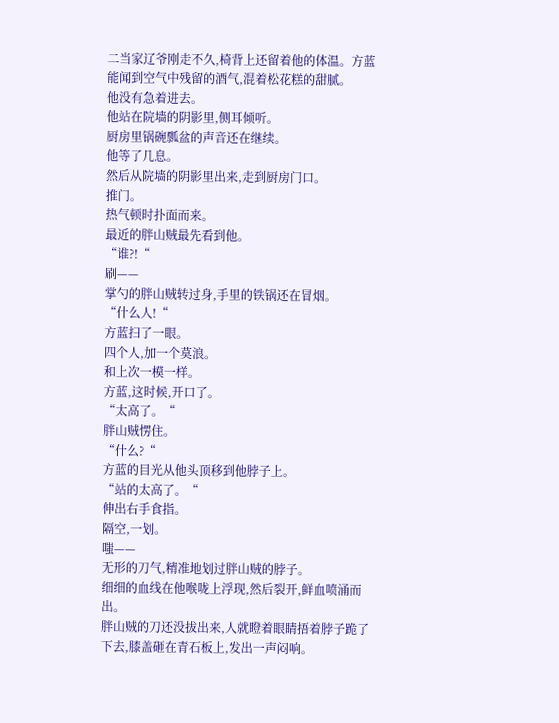二当家辽爷刚走不久,椅背上还留着他的体温。方蓝能闻到空气中残留的酒气,混着松花糕的甜腻。
他没有急着进去。
他站在院墙的阴影里,侧耳倾听。
厨房里锅碗瓢盆的声音还在继续。
他等了几息。
然后从院墙的阴影里出来,走到厨房门口。
推门。
热气顿时扑面而来。
最近的胖山贼最先看到他。
“谁?!“
刷——
掌勺的胖山贼转过身,手里的铁锅还在冒烟。
“什么人!“
方蓝扫了一眼。
四个人,加一个莫浪。
和上次一模一样。
方蓝,这时候,开口了。
“太高了。“
胖山贼愣住。
“什么?“
方蓝的目光从他头顶移到他脖子上。
“站的太高了。“
伸出右手食指。
隔空,一划。
嗤——
无形的刀气,精准地划过胖山贼的脖子。
细细的血线在他喉咙上浮现,然后裂开,鲜血喷涌而出。
胖山贼的刀还没拔出来,人就瞪着眼睛捂着脖子跪了下去,膝盖砸在青石板上,发出一声闷响。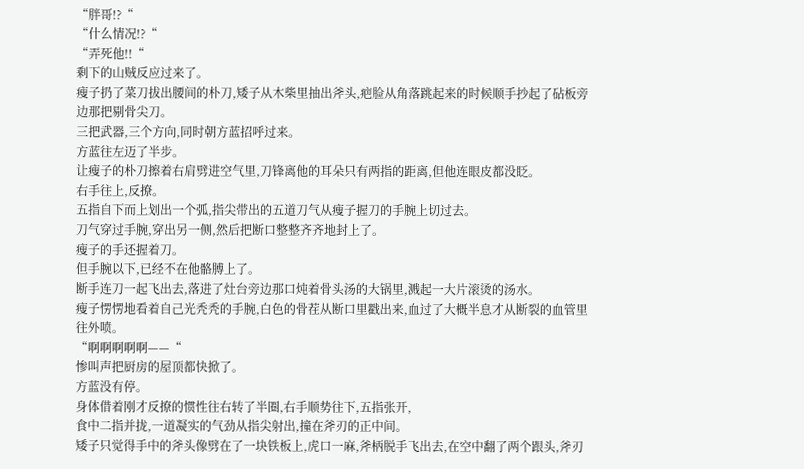“胖哥!?“
“什么情况!?“
“弄死他!!“
剩下的山贼反应过来了。
瘦子扔了菜刀拔出腰间的朴刀,矮子从木柴里抽出斧头,疤脸从角落跳起来的时候顺手抄起了砧板旁边那把剔骨尖刀。
三把武器,三个方向,同时朝方蓝招呼过来。
方蓝往左迈了半步。
让瘦子的朴刀擦着右肩劈进空气里,刀锋离他的耳朵只有两指的距离,但他连眼皮都没眨。
右手往上,反撩。
五指自下而上划出一个弧,指尖带出的五道刀气从瘦子握刀的手腕上切过去。
刀气穿过手腕,穿出另一侧,然后把断口整整齐齐地封上了。
瘦子的手还握着刀。
但手腕以下,已经不在他骼膊上了。
断手连刀一起飞出去,落进了灶台旁边那口炖着骨头汤的大锅里,溅起一大片滚烫的汤水。
瘦子愣愣地看着自己光秃秃的手腕,白色的骨茬从断口里戳出来,血过了大概半息才从断裂的血管里往外喷。
“啊啊啊啊啊——“
惨叫声把厨房的屋顶都快掀了。
方蓝没有停。
身体借着刚才反撩的惯性往右转了半圈,右手顺势往下,五指张开,
食中二指并拢,一道凝实的气劲从指尖射出,撞在斧刃的正中间。
矮子只觉得手中的斧头像劈在了一块铁板上,虎口一麻,斧柄脱手飞出去,在空中翻了两个跟头,斧刃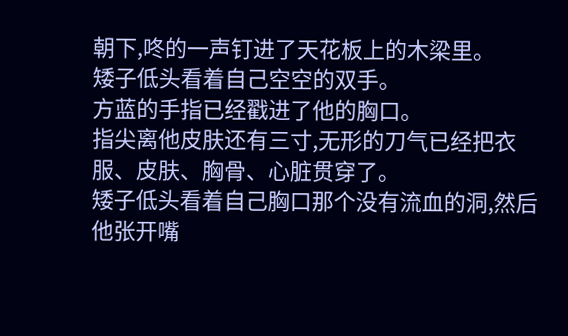朝下,咚的一声钉进了天花板上的木梁里。
矮子低头看着自己空空的双手。
方蓝的手指已经戳进了他的胸口。
指尖离他皮肤还有三寸,无形的刀气已经把衣服、皮肤、胸骨、心脏贯穿了。
矮子低头看着自己胸口那个没有流血的洞,然后他张开嘴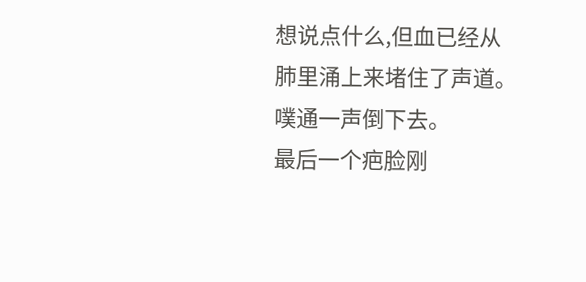想说点什么,但血已经从肺里涌上来堵住了声道。
噗通一声倒下去。
最后一个疤脸刚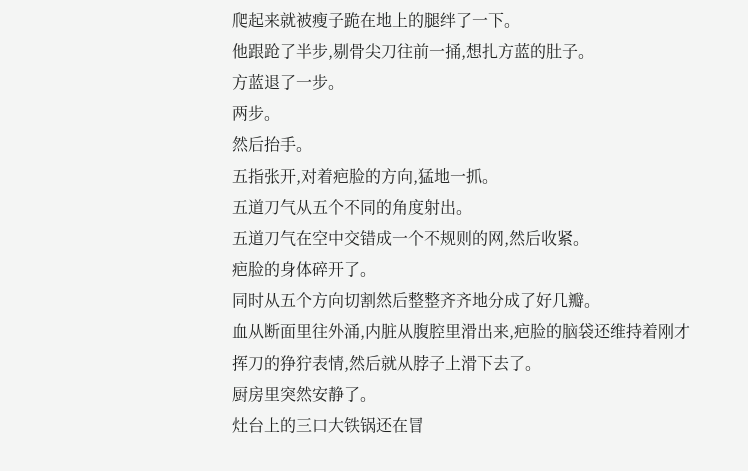爬起来就被瘦子跪在地上的腿绊了一下。
他跟跄了半步,剔骨尖刀往前一捅,想扎方蓝的肚子。
方蓝退了一步。
两步。
然后抬手。
五指张开,对着疤脸的方向,猛地一抓。
五道刀气从五个不同的角度射出。
五道刀气在空中交错成一个不规则的网,然后收紧。
疤脸的身体碎开了。
同时从五个方向切割然后整整齐齐地分成了好几瓣。
血从断面里往外涌,内脏从腹腔里滑出来,疤脸的脑袋还维持着刚才挥刀的狰狞表情,然后就从脖子上滑下去了。
厨房里突然安静了。
灶台上的三口大铁锅还在冒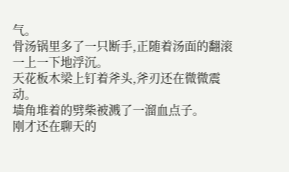气。
骨汤锅里多了一只断手,正随着汤面的翻滚一上一下地浮沉。
天花板木梁上钉着斧头,斧刃还在微微震动。
墙角堆着的劈柴被溅了一溜血点子。
刚才还在聊天的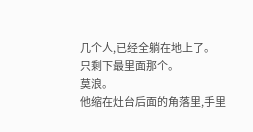几个人,已经全躺在地上了。
只剩下最里面那个。
莫浪。
他缩在灶台后面的角落里,手里